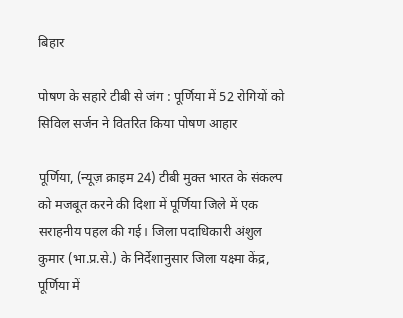बिहार

पोषण के सहारे टीबी से जंग : पूर्णिया में 52 रोगियों को सिविल सर्जन ने वितरित किया पोषण आहार

पूर्णिया, (न्यूज़ क्राइम 24) टीबी मुक्त भारत के संकल्प को मजबूत करने की दिशा में पूर्णिया जिले में एक सराहनीय पहल की गई। जिला पदाधिकारी अंशुल कुमार (भा.प्र.से.) के निर्देशानुसार जिला यक्ष्मा केंद्र, पूर्णिया में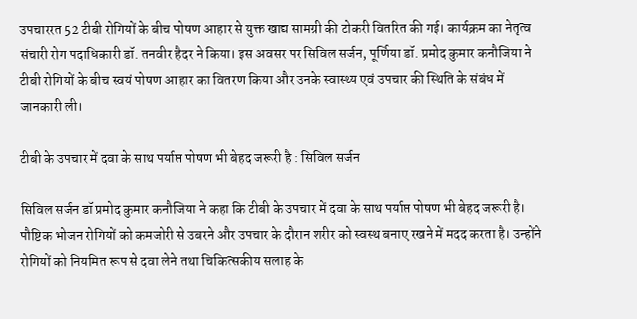उपचाररत 52 टीबी रोगियों के बीच पोषण आहार से युक्त खाद्य सामग्री की टोकरी वितरित की गई। कार्यक्रम का नेतृत्व संचारी रोग पदाधिकारी डॉ. तनवीर हैदर ने किया। इस अवसर पर सिविल सर्जन, पूर्णिया डॉ. प्रमोद कुमार कनौजिया ने टीबी रोगियों के बीच स्वयं पोषण आहार का वितरण किया और उनके स्वास्थ्य एवं उपचार की स्थिति के संबंध में जानकारी ली।

टीबी के उपचार में दवा के साथ पर्याप्त पोषण भी बेहद जरूरी है : सिविल सर्जन

सिविल सर्जन डॉ प्रमोद कुमार कनौजिया ने कहा कि टीबी के उपचार में दवा के साथ पर्याप्त पोषण भी बेहद जरूरी है। पौष्टिक भोजन रोगियों को कमजोरी से उबरने और उपचार के दौरान शरीर को स्वस्थ बनाए रखने में मदद करता है। उन्होंने रोगियों को नियमित रूप से दवा लेने तथा चिकित्सकीय सलाह के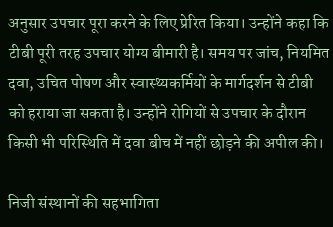अनुसार उपचार पूरा करने के लिए प्रेरित किया। उन्होंने कहा कि टीबी पूरी तरह उपचार योग्य बीमारी है। समय पर जांच, नियमित दवा, उचित पोषण और स्वास्थ्यकर्मियों के मार्गदर्शन से टीबी को हराया जा सकता है। उन्होंने रोगियों से उपचार के दौरान किसी भी परिस्थिति में दवा बीच में नहीं छोड़ने की अपील की।

निजी संस्थानों की सहभागिता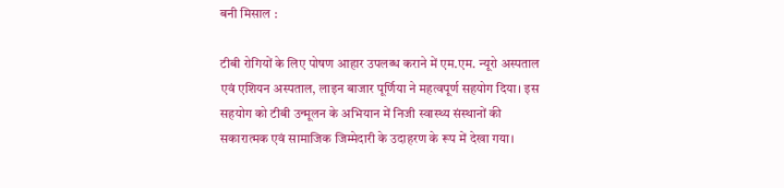बनी मिसाल :

टीबी रोगियों के लिए पोषण आहार उपलब्ध कराने में एम.एम. न्यूरो अस्पताल एवं एशियन अस्पताल, लाइन बाजार पूर्णिया ने महत्वपूर्ण सहयोग दिया। इस सहयोग को टीबी उन्मूलन के अभियान में निजी स्वास्थ्य संस्थानों की सकारात्मक एवं सामाजिक जिम्मेदारी के उदाहरण के रूप में देखा गया।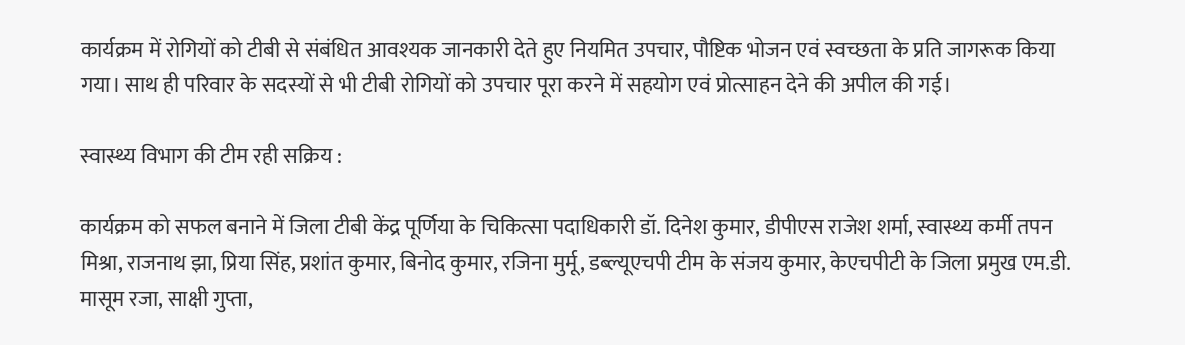कार्यक्रम में रोगियों को टीबी से संबंधित आवश्यक जानकारी देते हुए नियमित उपचार, पौष्टिक भोजन एवं स्वच्छता के प्रति जागरूक किया गया। साथ ही परिवार के सदस्यों से भी टीबी रोगियों को उपचार पूरा करने में सहयोग एवं प्रोत्साहन देने की अपील की गई।

स्वास्थ्य विभाग की टीम रही सक्रिय :

कार्यक्रम को सफल बनाने में जिला टीबी केंद्र पूर्णिया के चिकित्सा पदाधिकारी डॉ. दिनेश कुमार, डीपीएस राजेश शर्मा, स्वास्थ्य कर्मी तपन मिश्रा, राजनाथ झा, प्रिया सिंह, प्रशांत कुमार, बिनोद कुमार, रजिना मुर्मू, डब्ल्यूएचपी टीम के संजय कुमार, केएचपीटी के जिला प्रमुख एम.डी. मासूम रजा, साक्षी गुप्ता,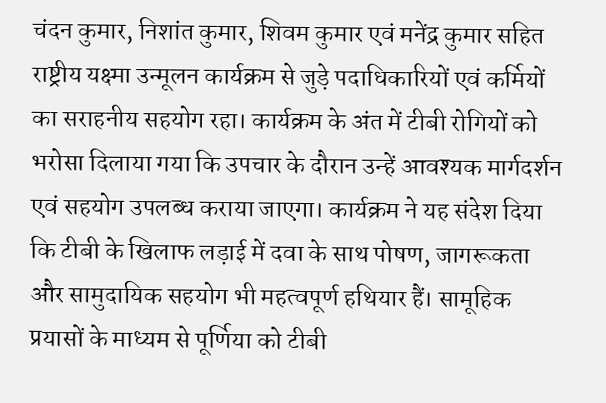चंदन कुमार, निशांत कुमार, शिवम कुमार एवं मनेंद्र कुमार सहित राष्ट्रीय यक्ष्मा उन्मूलन कार्यक्रम से जुड़े पदाधिकारियों एवं कर्मियों का सराहनीय सहयोग रहा। कार्यक्रम के अंत में टीबी रोगियों को भरोसा दिलाया गया कि उपचार के दौरान उन्हें आवश्यक मार्गदर्शन एवं सहयोग उपलब्ध कराया जाएगा। कार्यक्रम ने यह संदेश दिया कि टीबी के खिलाफ लड़ाई में दवा के साथ पोषण, जागरूकता और सामुदायिक सहयोग भी महत्वपूर्ण हथियार हैं। सामूहिक प्रयासों के माध्यम से पूर्णिया को टीबी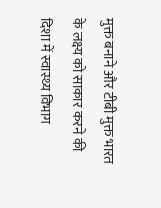मुक्त बनाने और टीबी मुक्त भारत के लक्ष्य को साकार करने की दिशा में स्वास्थ्य विभाग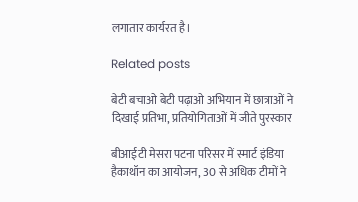लगातार कार्यरत है।

Related posts

बेटी बचाओ बेटी पढ़ाओ अभियान में छात्राओं ने दिखाई प्रतिभा, प्रतियोगिताओं में जीते पुरस्कार

बीआईटी मेसरा पटना परिसर में स्मार्ट इंडिया हैकाथॉन का आयोजन, 30 से अधिक टीमों ने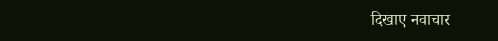दिखाए नवाचार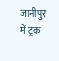जानीपुर में ट्रक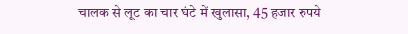चालक से लूट का चार घंटे में खुलासा, 45 हजार रुपये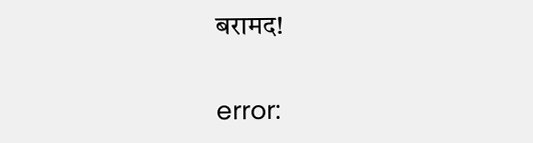बरामद!

error: